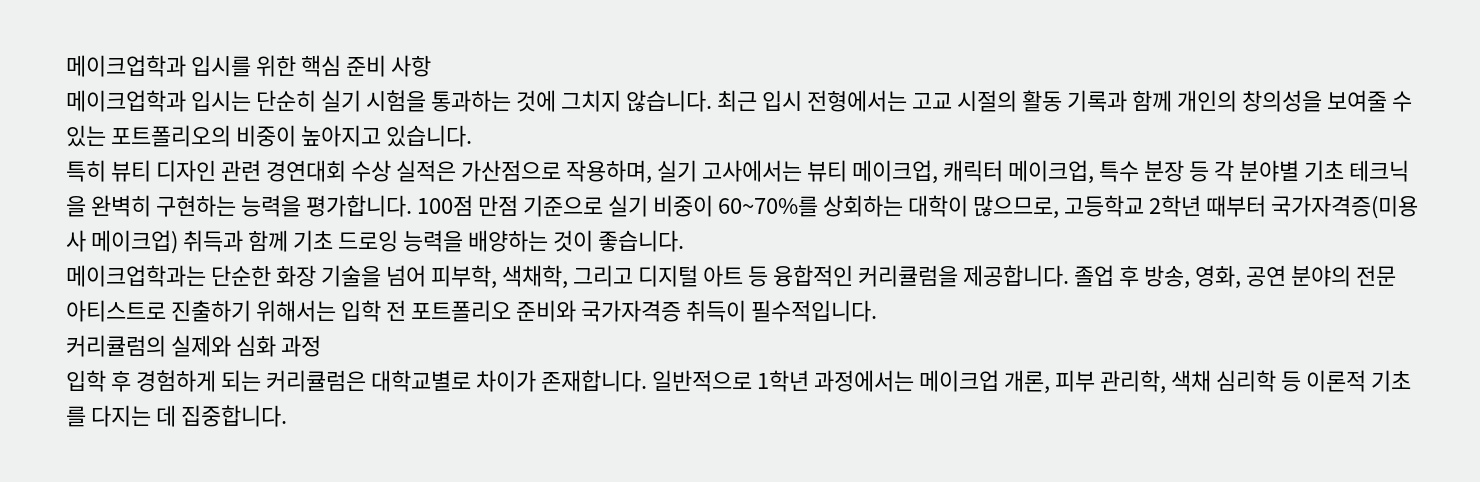메이크업학과 입시를 위한 핵심 준비 사항
메이크업학과 입시는 단순히 실기 시험을 통과하는 것에 그치지 않습니다. 최근 입시 전형에서는 고교 시절의 활동 기록과 함께 개인의 창의성을 보여줄 수 있는 포트폴리오의 비중이 높아지고 있습니다.
특히 뷰티 디자인 관련 경연대회 수상 실적은 가산점으로 작용하며, 실기 고사에서는 뷰티 메이크업, 캐릭터 메이크업, 특수 분장 등 각 분야별 기초 테크닉을 완벽히 구현하는 능력을 평가합니다. 100점 만점 기준으로 실기 비중이 60~70%를 상회하는 대학이 많으므로, 고등학교 2학년 때부터 국가자격증(미용사 메이크업) 취득과 함께 기초 드로잉 능력을 배양하는 것이 좋습니다.
메이크업학과는 단순한 화장 기술을 넘어 피부학, 색채학, 그리고 디지털 아트 등 융합적인 커리큘럼을 제공합니다. 졸업 후 방송, 영화, 공연 분야의 전문 아티스트로 진출하기 위해서는 입학 전 포트폴리오 준비와 국가자격증 취득이 필수적입니다.
커리큘럼의 실제와 심화 과정
입학 후 경험하게 되는 커리큘럼은 대학교별로 차이가 존재합니다. 일반적으로 1학년 과정에서는 메이크업 개론, 피부 관리학, 색채 심리학 등 이론적 기초를 다지는 데 집중합니다.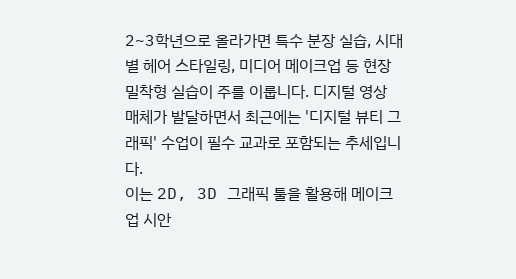2~3학년으로 올라가면 특수 분장 실습, 시대별 헤어 스타일링, 미디어 메이크업 등 현장 밀착형 실습이 주를 이룹니다. 디지털 영상 매체가 발달하면서 최근에는 '디지털 뷰티 그래픽' 수업이 필수 교과로 포함되는 추세입니다.
이는 2D, 3D 그래픽 툴을 활용해 메이크업 시안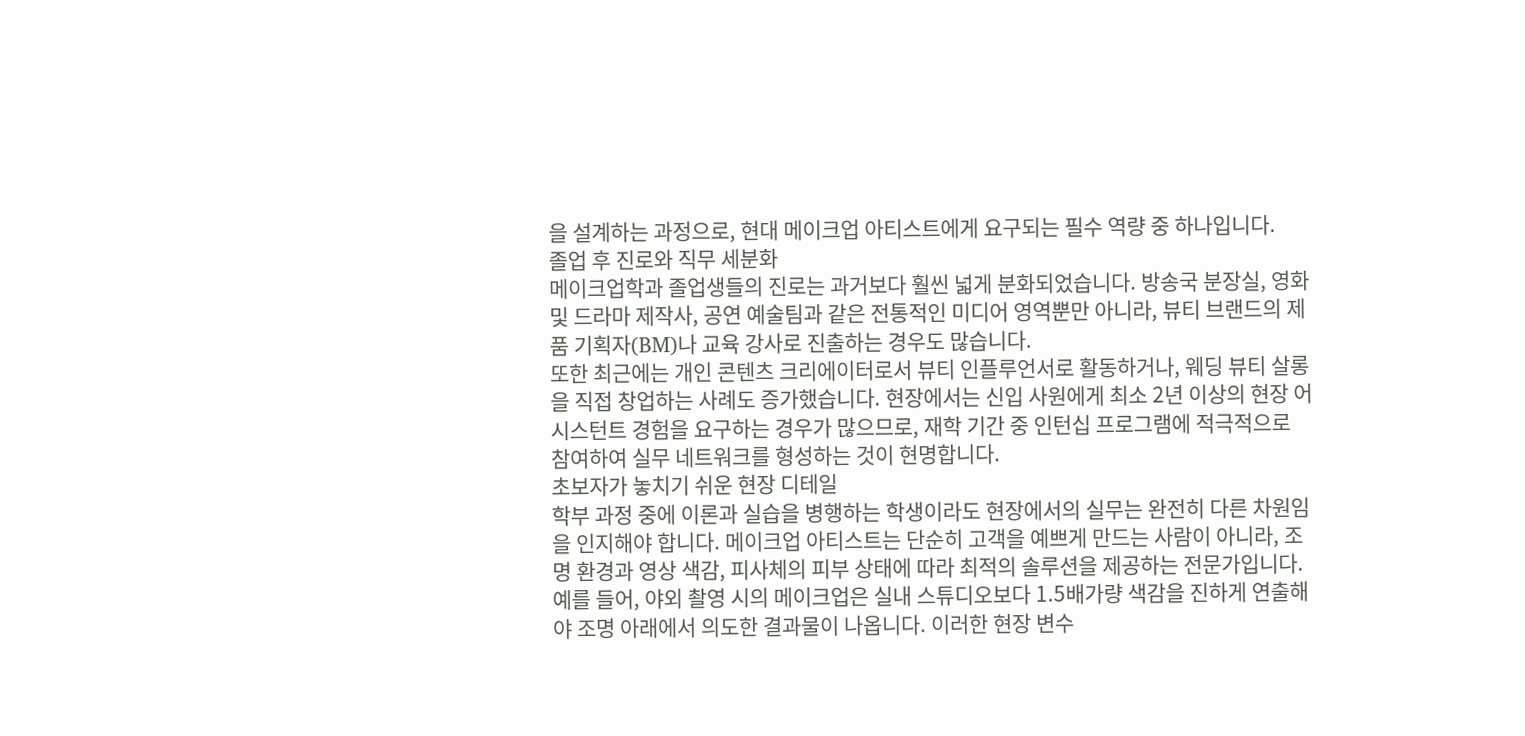을 설계하는 과정으로, 현대 메이크업 아티스트에게 요구되는 필수 역량 중 하나입니다.
졸업 후 진로와 직무 세분화
메이크업학과 졸업생들의 진로는 과거보다 훨씬 넓게 분화되었습니다. 방송국 분장실, 영화 및 드라마 제작사, 공연 예술팀과 같은 전통적인 미디어 영역뿐만 아니라, 뷰티 브랜드의 제품 기획자(BM)나 교육 강사로 진출하는 경우도 많습니다.
또한 최근에는 개인 콘텐츠 크리에이터로서 뷰티 인플루언서로 활동하거나, 웨딩 뷰티 살롱을 직접 창업하는 사례도 증가했습니다. 현장에서는 신입 사원에게 최소 2년 이상의 현장 어시스턴트 경험을 요구하는 경우가 많으므로, 재학 기간 중 인턴십 프로그램에 적극적으로 참여하여 실무 네트워크를 형성하는 것이 현명합니다.
초보자가 놓치기 쉬운 현장 디테일
학부 과정 중에 이론과 실습을 병행하는 학생이라도 현장에서의 실무는 완전히 다른 차원임을 인지해야 합니다. 메이크업 아티스트는 단순히 고객을 예쁘게 만드는 사람이 아니라, 조명 환경과 영상 색감, 피사체의 피부 상태에 따라 최적의 솔루션을 제공하는 전문가입니다.
예를 들어, 야외 촬영 시의 메이크업은 실내 스튜디오보다 1.5배가량 색감을 진하게 연출해야 조명 아래에서 의도한 결과물이 나옵니다. 이러한 현장 변수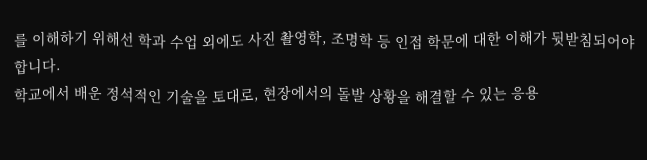를 이해하기 위해선 학과 수업 외에도 사진 촬영학, 조명학 등 인접 학문에 대한 이해가 뒷받침되어야 합니다.
학교에서 배운 정석적인 기술을 토대로, 현장에서의 돌발 상황을 해결할 수 있는 응용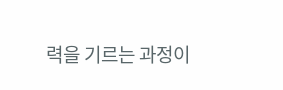력을 기르는 과정이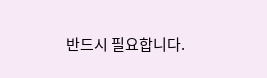반드시 필요합니다.